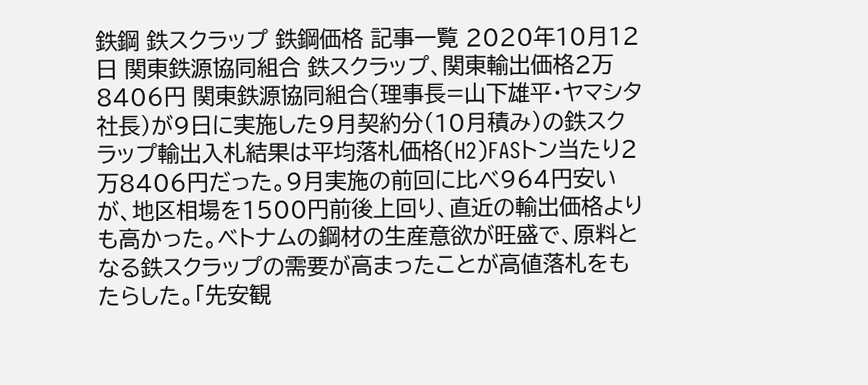鉄鋼 鉄スクラップ 鉄鋼価格 記事一覧 2020年10月12日 関東鉄源協同組合 鉄スクラップ、関東輸出価格2万8406円 関東鉄源協同組合(理事長=山下雄平・ヤマシタ社長)が9日に実施した9月契約分(10月積み)の鉄スクラップ輸出入札結果は平均落札価格(H2)FASトン当たり2万8406円だった。9月実施の前回に比べ964円安いが、地区相場を1500円前後上回り、直近の輸出価格よりも高かった。ベトナムの鋼材の生産意欲が旺盛で、原料となる鉄スクラップの需要が高まったことが高値落札をもたらした。「先安観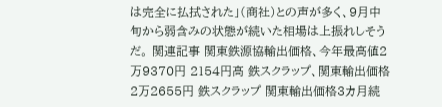は完全に払拭された」(商社)との声が多く、9月中旬から弱含みの状態が続いた相場は上振れしそうだ。 関連記事 関東鉄源協輸出価格、今年最高値2万9370円 2154円高 鉄スクラップ、関東輸出価格2万2655円 鉄スクラップ 関東輸出価格3カ月続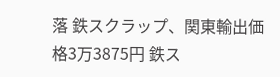落 鉄スクラップ、関東輸出価格3万3875円 鉄ス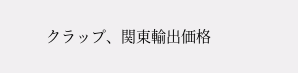クラップ、関東輸出価格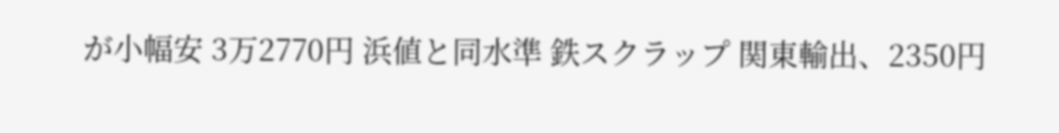が小幅安 3万2770円 浜値と同水準 鉄スクラップ 関東輸出、2350円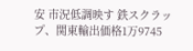安 市況低調映す 鉄スクラップ、関東輸出価格1万9745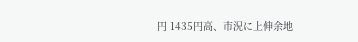円 1435円高、市況に上伸余地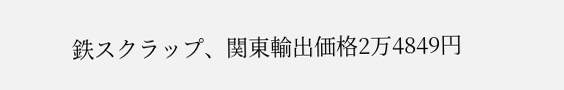鉄スクラップ、関東輸出価格2万4849円